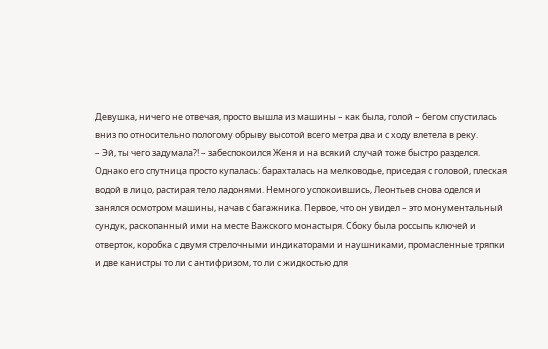Девушка, ничего не отвечая, просто вышла из машины – как была, голой – бегом спустилась вниз по относительно пологому обрыву высотой всего метра два и с ходу влетела в реку.
– Эй, ты чего задумала?! – забеспокоился Женя и на всякий случай тоже быстро разделся.
Однако его спутница просто купалась: барахталась на мелководье, приседая с головой, плеская водой в лицо, растирая тело ладонями. Немного успокоившись, Леонтьев снова оделся и занялся осмотром машины, начав с багажника. Первое, что он увидел – это монументальный сундук, раскопанный ими на месте Важского монастыря. Сбоку была россыпь ключей и отверток, коробка с двумя стрелочными индикаторами и наушниками, промасленные тряпки и две канистры то ли с антифризом, то ли с жидкостью для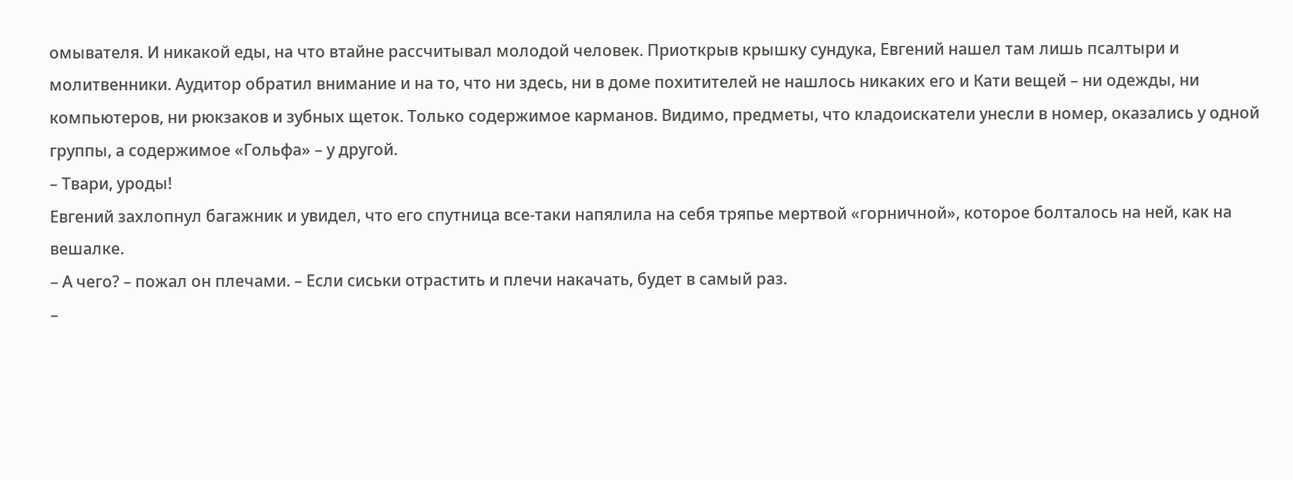омывателя. И никакой еды, на что втайне рассчитывал молодой человек. Приоткрыв крышку сундука, Евгений нашел там лишь псалтыри и молитвенники. Аудитор обратил внимание и на то, что ни здесь, ни в доме похитителей не нашлось никаких его и Кати вещей – ни одежды, ни компьютеров, ни рюкзаков и зубных щеток. Только содержимое карманов. Видимо, предметы, что кладоискатели унесли в номер, оказались у одной группы, а содержимое «Гольфа» – у другой.
– Твари, уроды!
Евгений захлопнул багажник и увидел, что его спутница все-таки напялила на себя тряпье мертвой «горничной», которое болталось на ней, как на вешалке.
– А чего? – пожал он плечами. – Если сиськи отрастить и плечи накачать, будет в самый раз.
–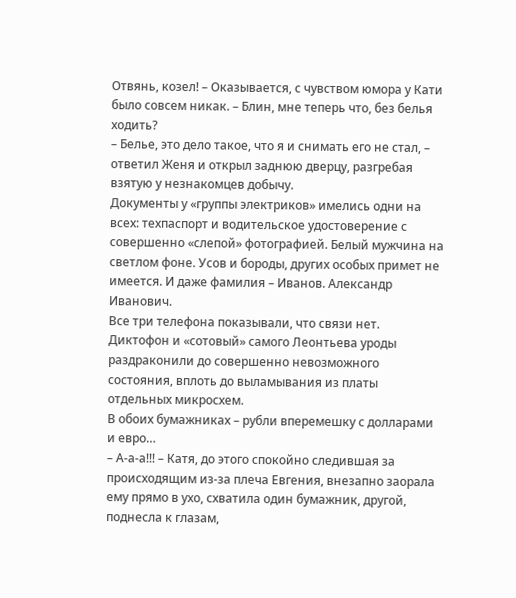Отвянь, козел! – Оказывается, с чувством юмора у Кати было совсем никак. – Блин, мне теперь что, без белья ходить?
– Белье, это дело такое, что я и снимать его не стал, – ответил Женя и открыл заднюю дверцу, разгребая взятую у незнакомцев добычу.
Документы у «группы электриков» имелись одни на всех: техпаспорт и водительское удостоверение с совершенно «слепой» фотографией. Белый мужчина на светлом фоне. Усов и бороды, других особых примет не имеется. И даже фамилия – Иванов. Александр Иванович.
Все три телефона показывали, что связи нет.
Диктофон и «сотовый» самого Леонтьева уроды раздраконили до совершенно невозможного состояния, вплоть до выламывания из платы отдельных микросхем.
В обоих бумажниках – рубли вперемешку с долларами и евро…
– А-а-а!!! – Катя, до этого спокойно следившая за происходящим из-за плеча Евгения, внезапно заорала ему прямо в ухо, схватила один бумажник, другой, поднесла к глазам,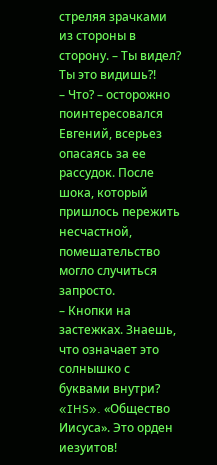стреляя зрачками из стороны в сторону. – Ты видел? Ты это видишь?!
– Что? – осторожно поинтересовался Евгений, всерьез опасаясь за ее рассудок. После шока, который пришлось пережить несчастной, помешательство могло случиться запросто.
– Кнопки на застежках. Знаешь, что означает это солнышко с буквами внутри? «IHS». «Общество Иисуса». Это орден иезуитов!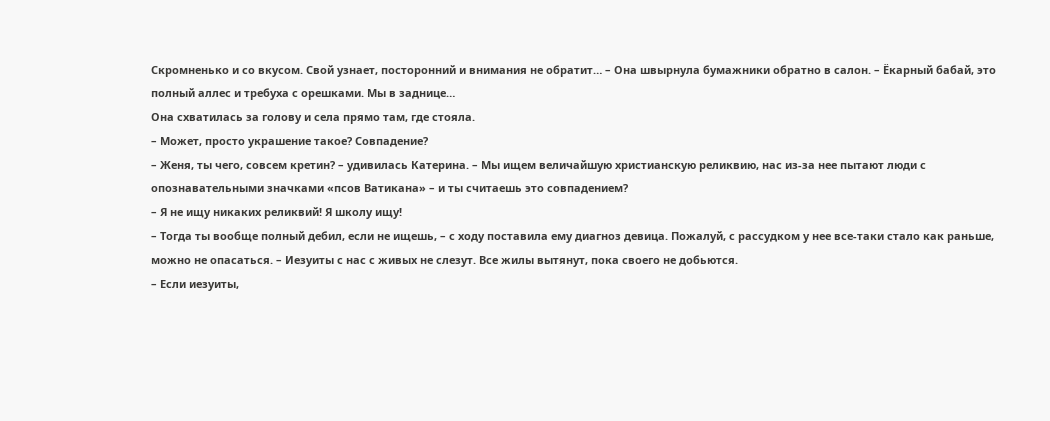Скромненько и со вкусом. Свой узнает, посторонний и внимания не обратит… – Она швырнула бумажники обратно в салон. – Ёкарный бабай, это полный аллес и требуха с орешками. Мы в заднице…
Она схватилась за голову и села прямо там, где стояла.
– Может, просто украшение такое? Совпадение?
– Женя, ты чего, совсем кретин? – удивилась Катерина. – Мы ищем величайшую христианскую реликвию, нас из-за нее пытают люди с опознавательными значками «псов Ватикана» – и ты считаешь это совпадением?
– Я не ищу никаких реликвий! Я школу ищу!
– Тогда ты вообще полный дебил, если не ищешь, – с ходу поставила ему диагноз девица. Пожалуй, с рассудком у нее все-таки стало как раньше, можно не опасаться. – Иезуиты с нас с живых не слезут. Все жилы вытянут, пока своего не добьются.
– Если иезуиты,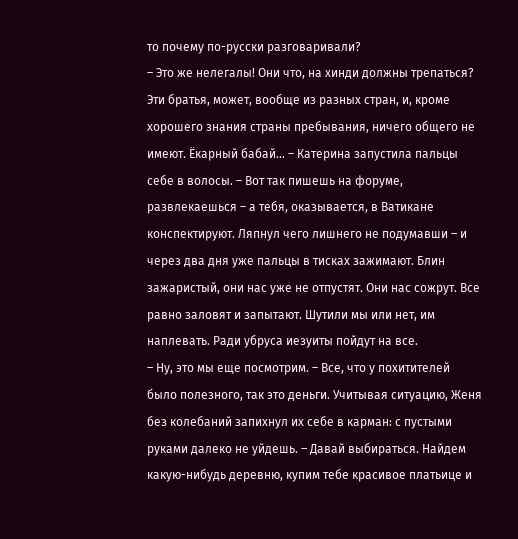то почему по-русски разговаривали?
– Это же нелегалы! Они что, на хинди должны трепаться? Эти братья, может, вообще из разных стран, и, кроме хорошего знания страны пребывания, ничего общего не имеют. Ёкарный бабай… – Катерина запустила пальцы себе в волосы. – Вот так пишешь на форуме, развлекаешься – а тебя, оказывается, в Ватикане конспектируют. Ляпнул чего лишнего не подумавши – и через два дня уже пальцы в тисках зажимают. Блин зажаристый, они нас уже не отпустят. Они нас сожрут. Все равно заловят и запытают. Шутили мы или нет, им наплевать. Ради убруса иезуиты пойдут на все.
– Ну, это мы еще посмотрим. – Все, что у похитителей было полезного, так это деньги. Учитывая ситуацию, Женя без колебаний запихнул их себе в карман: с пустыми руками далеко не уйдешь. – Давай выбираться. Найдем какую-нибудь деревню, купим тебе красивое платьице и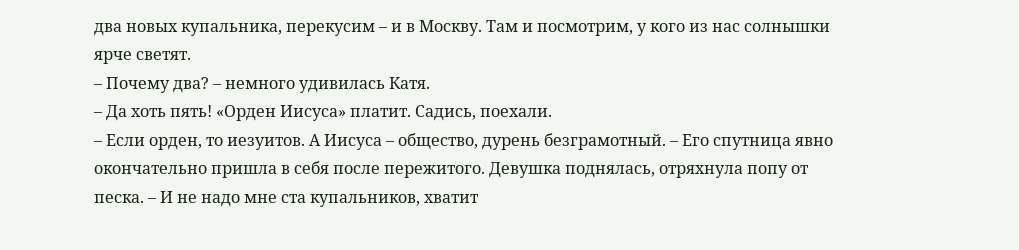два новых купальника, перекусим – и в Москву. Там и посмотрим, у кого из нас солнышки ярче светят.
– Почему два? – немного удивилась Катя.
– Да хоть пять! «Орден Иисуса» платит. Садись, поехали.
– Если орден, то иезуитов. А Иисуса – общество, дурень безграмотный. – Его спутница явно окончательно пришла в себя после пережитого. Девушка поднялась, отряхнула попу от песка. – И не надо мне ста купальников, хватит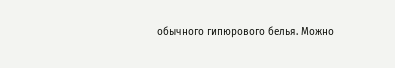обычного гипюрового белья. Можно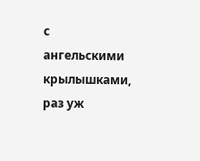с ангельскими крылышками, раз уж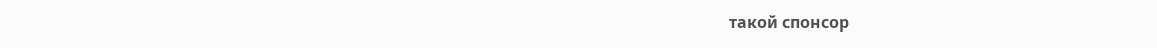такой спонсор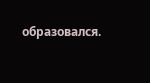образовался.